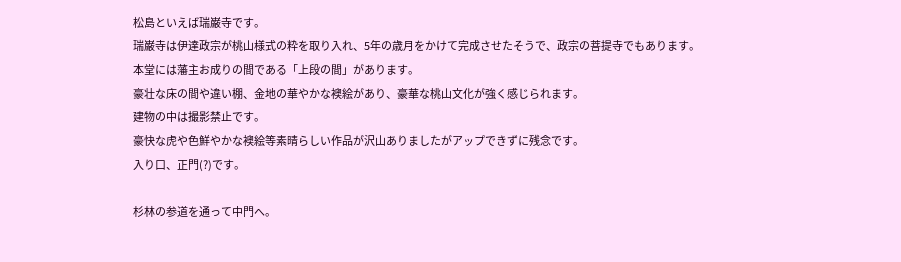松島といえば瑞巌寺です。
瑞巌寺は伊達政宗が桃山様式の粋を取り入れ、5年の歳月をかけて完成させたそうで、政宗の菩提寺でもあります。
本堂には藩主お成りの間である「上段の間」があります。
豪壮な床の間や違い棚、金地の華やかな襖絵があり、豪華な桃山文化が強く感じられます。
建物の中は撮影禁止です。
豪快な虎や色鮮やかな襖絵等素晴らしい作品が沢山ありましたがアップできずに残念です。
入り口、正門(?)です。

杉林の参道を通って中門へ。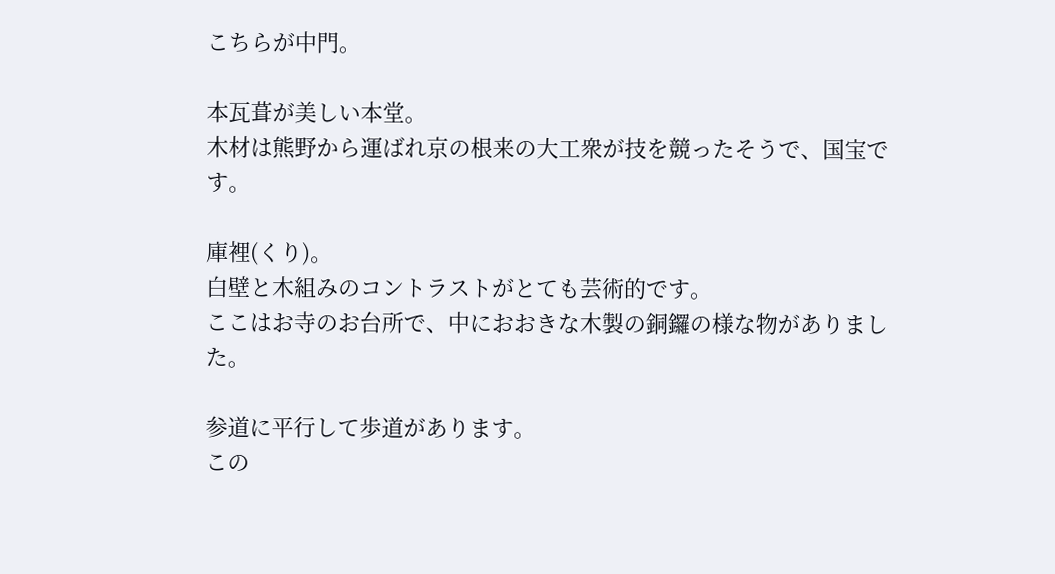こちらが中門。

本瓦葺が美しい本堂。
木材は熊野から運ばれ京の根来の大工衆が技を競ったそうで、国宝です。

庫裡(くり)。
白壁と木組みのコントラストがとても芸術的です。
ここはお寺のお台所で、中におおきな木製の銅鑼の様な物がありました。

参道に平行して歩道があります。
この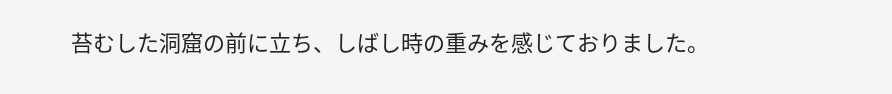苔むした洞窟の前に立ち、しばし時の重みを感じておりました。